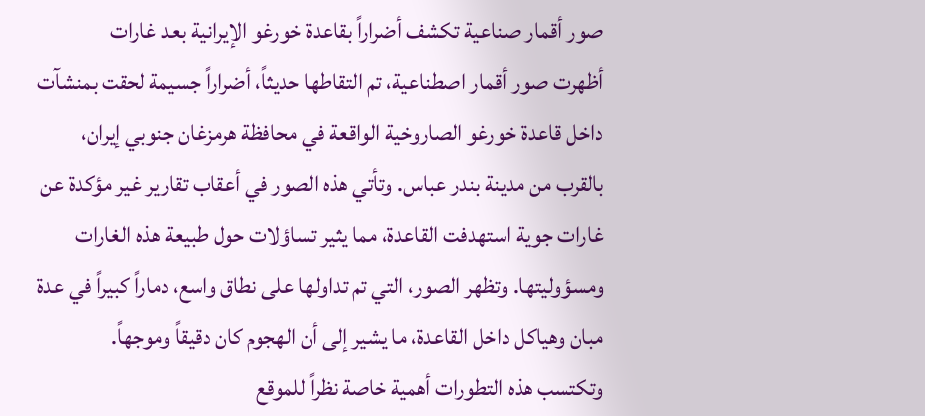صور أقمار صناعية تكشف أضراراً بقاعدة خورغو الإيرانية بعد غارات
أظهرت صور أقمار اصطناعية، تم التقاطها حديثاً، أضراراً جسيمة لحقت بمنشآت داخل قاعدة خورغو الصاروخية الواقعة في محافظة هرمزغان جنوبي إيران، بالقرب من مدينة بندر عباس. وتأتي هذه الصور في أعقاب تقارير غير مؤكدة عن غارات جوية استهدفت القاعدة، مما يثير تساؤلات حول طبيعة هذه الغارات ومسؤوليتها. وتظهر الصور، التي تم تداولها على نطاق واسع، دماراً كبيراً في عدة مبان وهياكل داخل القاعدة، ما يشير إلى أن الهجوم كان دقيقاً وموجهاً.
وتكتسب هذه التطورات أهمية خاصة نظراً للموقع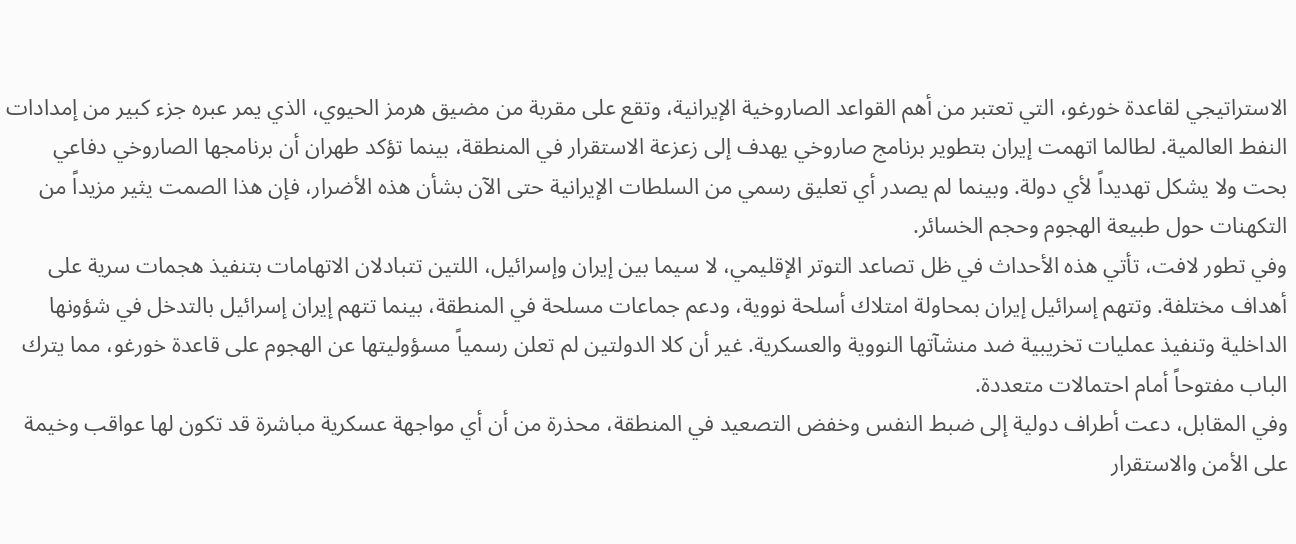الاستراتيجي لقاعدة خورغو، التي تعتبر من أهم القواعد الصاروخية الإيرانية، وتقع على مقربة من مضيق هرمز الحيوي، الذي يمر عبره جزء كبير من إمدادات النفط العالمية. لطالما اتهمت إيران بتطوير برنامج صاروخي يهدف إلى زعزعة الاستقرار في المنطقة، بينما تؤكد طهران أن برنامجها الصاروخي دفاعي بحت ولا يشكل تهديداً لأي دولة. وبينما لم يصدر أي تعليق رسمي من السلطات الإيرانية حتى الآن بشأن هذه الأضرار، فإن هذا الصمت يثير مزيداً من التكهنات حول طبيعة الهجوم وحجم الخسائر.
وفي تطور لافت، تأتي هذه الأحداث في ظل تصاعد التوتر الإقليمي، لا سيما بين إيران وإسرائيل، اللتين تتبادلان الاتهامات بتنفيذ هجمات سرية على أهداف مختلفة. وتتهم إسرائيل إيران بمحاولة امتلاك أسلحة نووية، ودعم جماعات مسلحة في المنطقة، بينما تتهم إيران إسرائيل بالتدخل في شؤونها الداخلية وتنفيذ عمليات تخريبية ضد منشآتها النووية والعسكرية. غير أن كلا الدولتين لم تعلن رسمياً مسؤوليتها عن الهجوم على قاعدة خورغو، مما يترك الباب مفتوحاً أمام احتمالات متعددة.
وفي المقابل، دعت أطراف دولية إلى ضبط النفس وخفض التصعيد في المنطقة، محذرة من أن أي مواجهة عسكرية مباشرة قد تكون لها عواقب وخيمة على الأمن والاستقرار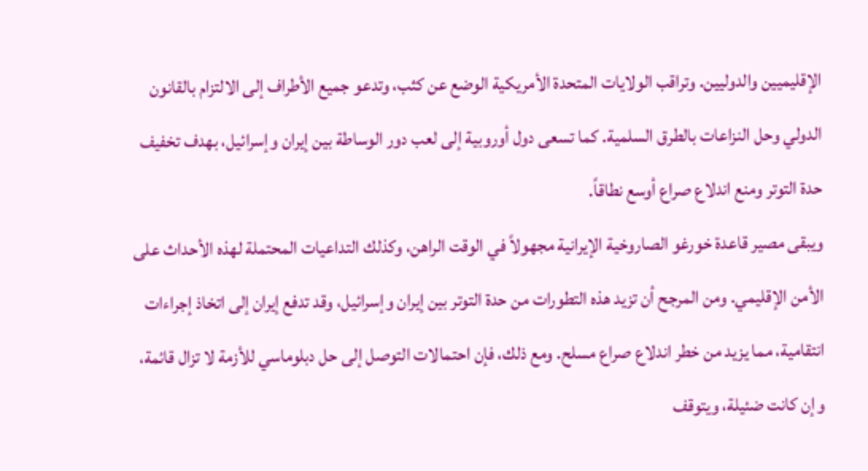الإقليميين والدوليين. وتراقب الولايات المتحدة الأمريكية الوضع عن كثب، وتدعو جميع الأطراف إلى الالتزام بالقانون الدولي وحل النزاعات بالطرق السلمية. كما تسعى دول أوروبية إلى لعب دور الوساطة بين إيران وإسرائيل، بهدف تخفيف حدة التوتر ومنع اندلاع صراع أوسع نطاقاً.
ويبقى مصير قاعدة خورغو الصاروخية الإيرانية مجهولاً في الوقت الراهن، وكذلك التداعيات المحتملة لهذه الأحداث على الأمن الإقليمي. ومن المرجح أن تزيد هذه التطورات من حدة التوتر بين إيران وإسرائيل، وقد تدفع إيران إلى اتخاذ إجراءات انتقامية، مما يزيد من خطر اندلاع صراع مسلح. ومع ذلك، فإن احتمالات التوصل إلى حل دبلوماسي للأزمة لا تزال قائمة، وإن كانت ضئيلة، ويتوقف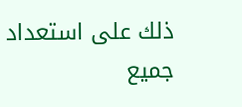ذلك على استعداد جميع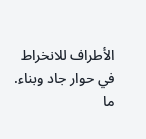الأطراف للانخراط في حوار جاد وبناء.
ما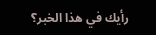رأيك في هذا الخبر؟